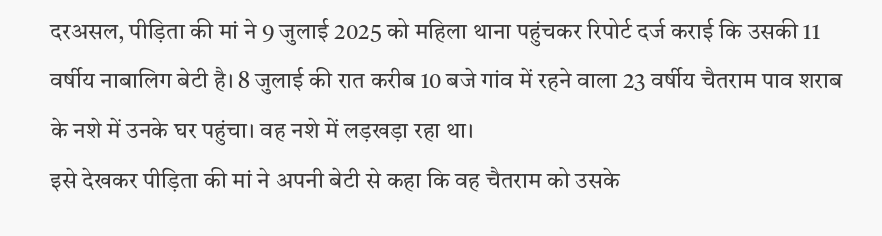दरअसल, पीड़िता की मां ने 9 जुलाई 2025 को महिला थाना पहुंचकर रिपोर्ट दर्ज कराई कि उसकी 11 वर्षीय नाबालिग बेटी है। 8 जुलाई की रात करीब 10 बजे गांव में रहने वाला 23 वर्षीय चैतराम पाव शराब के नशे में उनके घर पहुंचा। वह नशे में लड़खड़ा रहा था।
इसे देखकर पीड़िता की मां ने अपनी बेटी से कहा कि वह चैतराम को उसके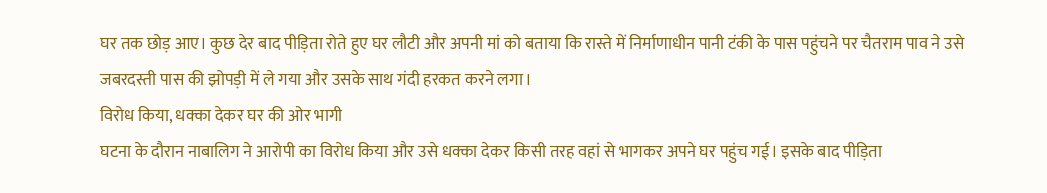घर तक छोड़ आए। कुछ देर बाद पीड़िता रोते हुए घर लौटी और अपनी मां को बताया कि रास्ते में निर्माणाधीन पानी टंकी के पास पहुंचने पर चैतराम पाव ने उसे जबरदस्ती पास की झोपड़ी में ले गया और उसके साथ गंदी हरकत करने लगा।
विरोध किया, धक्का देकर घर की ओर भागी
घटना के दौरान नाबालिग ने आरोपी का विरोध किया और उसे धक्का देकर किसी तरह वहां से भागकर अपने घर पहुंच गई। इसके बाद पीड़िता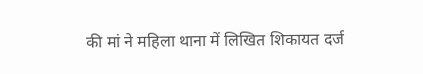की मां ने महिला थाना में लिखित शिकायत दर्ज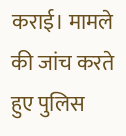कराई। मामले की जांच करते हुए पुलिस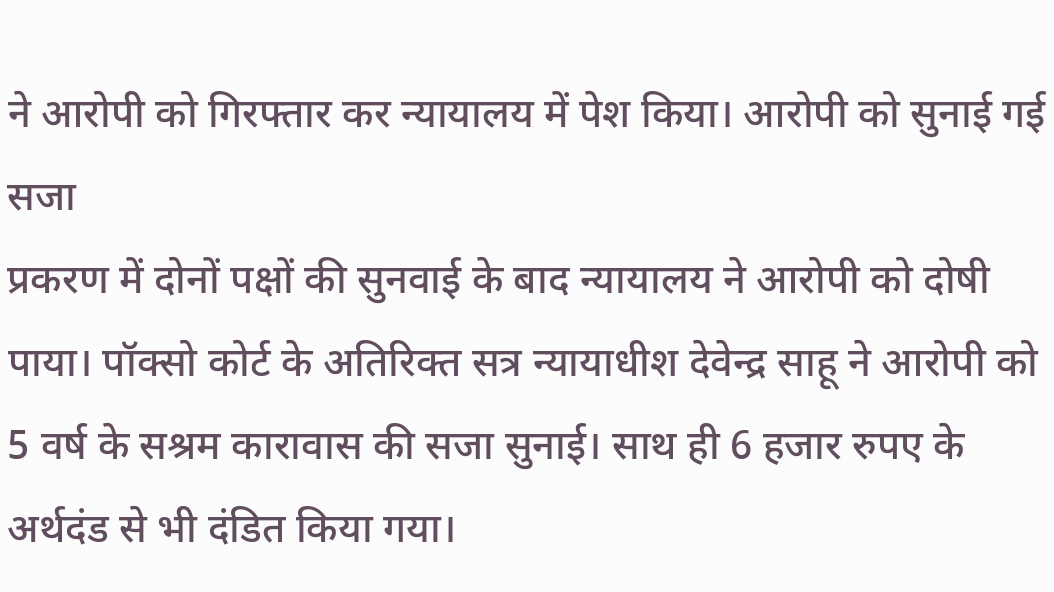ने आरोपी को गिरफ्तार कर न्यायालय में पेश किया। आरोपी को सुनाई गई सजा
प्रकरण में दोनों पक्षों की सुनवाई के बाद न्यायालय ने आरोपी को दोषी पाया। पॉक्सो कोर्ट के अतिरिक्त सत्र न्यायाधीश देवेन्द्र साहू ने आरोपी को 5 वर्ष के सश्रम कारावास की सजा सुनाई। साथ ही 6 हजार रुपए के अर्थदंड से भी दंडित किया गया।